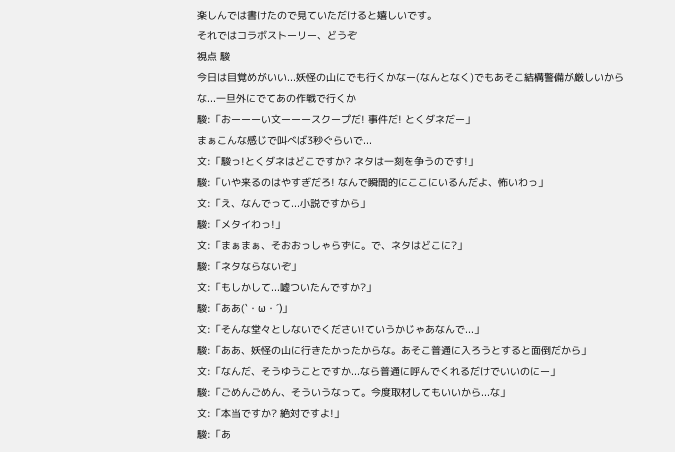楽しんでは書けたので見ていただけると嬉しいです。
それではコラボストーリー、どうぞ
視点 駿
今日は目覚めがいい...妖怪の山にでも行くかなー(なんとなく)でもあそこ結構警備が厳しいからな...一旦外にでてあの作戦で行くか
駿:「おーーーい文ーーースクープだ! 事件だ! とくダネだー」
まぁこんな感じで叫べば3秒ぐらいで...
文:「駿っ!とくダネはどこですか? ネタは一刻を争うのです!」
駿:「いや来るのはやすぎだろ! なんで瞬間的にここにいるんだよ、怖いわっ」
文:「え、なんでって...小説ですから」
駿:「メタイわっ!」
文:「まぁまぁ、そおおっしゃらずに。で、ネタはどこに?」
駿:「ネタならないぞ」
文:「もしかして...嘘ついたんですか?」
駿:「ああ(`・ω・´)」
文:「そんな堂々としないでください!ていうかじゃあなんで...」
駿:「ああ、妖怪の山に行きたかったからな。あそこ普通に入ろうとすると面倒だから」
文:「なんだ、そうゆうことですか...なら普通に呼んでくれるだけでいいのにー」
駿:「ごめんごめん、そういうなって。今度取材してもいいから...な」
文:「本当ですか? 絶対ですよ!」
駿:「あ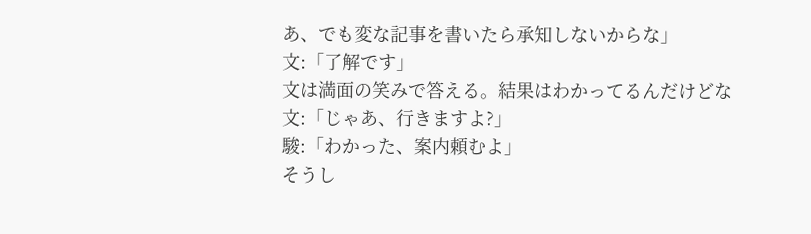あ、でも変な記事を書いたら承知しないからな」
文:「了解です」
文は満面の笑みで答える。結果はわかってるんだけどな
文:「じゃあ、行きますよ?」
駿:「わかった、案内頼むよ」
そうし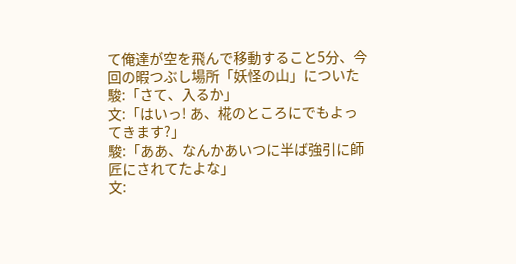て俺達が空を飛んで移動すること5分、今回の暇つぶし場所「妖怪の山」についた
駿:「さて、入るか」
文:「はいっ! あ、椛のところにでもよってきます?」
駿:「ああ、なんかあいつに半ば強引に師匠にされてたよな」
文: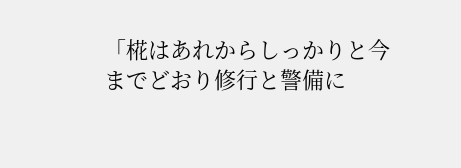「椛はあれからしっかりと今までどおり修行と警備に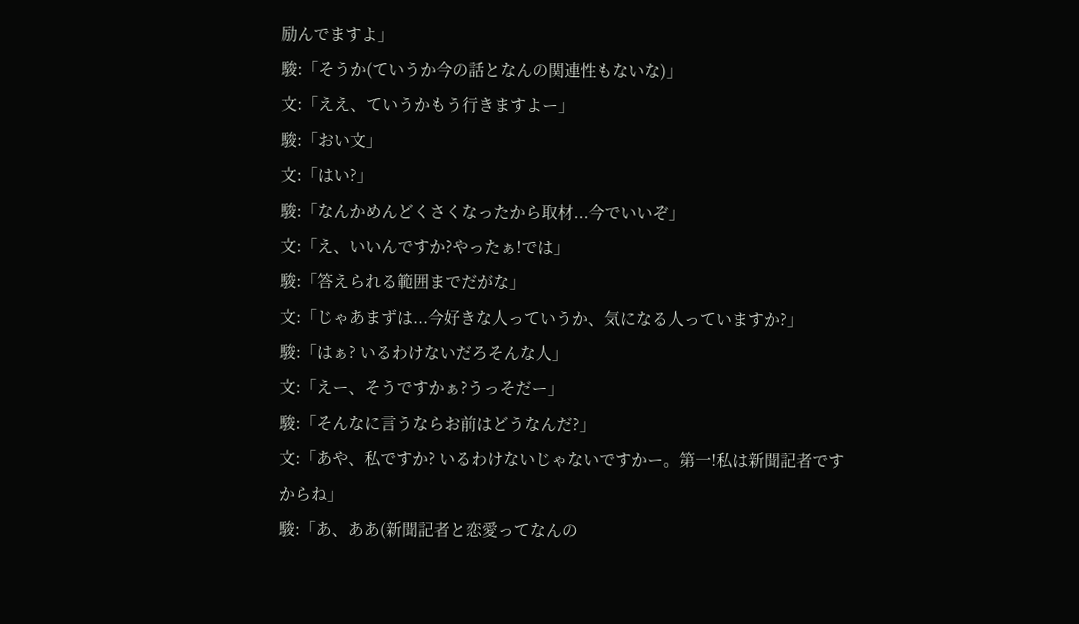励んでますよ」
駿:「そうか(ていうか今の話となんの関連性もないな)」
文:「ええ、ていうかもう行きますよー」
駿:「おい文」
文:「はい?」
駿:「なんかめんどくさくなったから取材...今でいいぞ」
文:「え、いいんですか?やったぁ!では」
駿:「答えられる範囲までだがな」
文:「じゃあまずは...今好きな人っていうか、気になる人っていますか?」
駿:「はぁ? いるわけないだろそんな人」
文:「えー、そうですかぁ?うっそだー」
駿:「そんなに言うならお前はどうなんだ?」
文:「あや、私ですか? いるわけないじゃないですかー。第一!私は新聞記者ですからね」
駿:「あ、ああ(新聞記者と恋愛ってなんの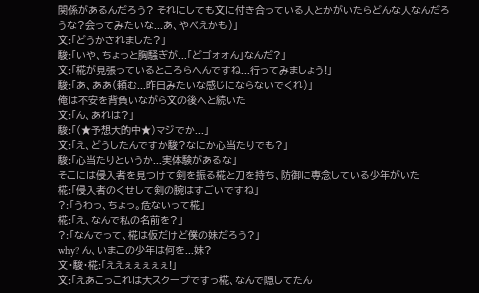関係があるんだろう? それにしても文に付き合っている人とかがいたらどんな人なんだろうな?会ってみたいな...あ、やべえかも)」
文:「どうかされました?」
駿:「いや、ちょっと胸騒ぎが...「どゴォォん」なんだ?」
文:「椛が見張っているところらへんですね...行ってみましょう!」
駿:「あ、ああ(頼む...昨日みたいな感じにならないでくれ)」
俺は不安を背負いながら文の後へと続いた
文:「ん、あれは?」
駿:「(★予想大的中★)マジでか...」
文:「え、どうしたんですか駿?なにか心当たりでも?」
駿:「心当たりというか...実体験があるな」
そこには侵入者を見つけて剣を振る椛と刀を持ち、防御に専念している少年がいた
椛:「侵入者のくせして剣の腕はすごいですね」
?:「うわっ、ちょっ。危ないって椛」
椛:「え、なんで私の名前を?」
?:「なんでって、椛は仮だけど僕の妹だろう?」
why? ん、いまこの少年は何を...妹?
文・駿・椛:「ええぇぇぇぇぇ!」
文:「えあこっこれは大スクープですっ椛、なんで隠してたん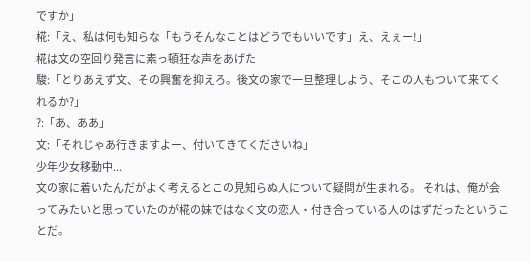ですか」
椛:「え、私は何も知らな「もうそんなことはどうでもいいです」え、えぇー!」
椛は文の空回り発言に素っ頓狂な声をあげた
駿:「とりあえず文、その興奮を抑えろ。後文の家で一旦整理しよう、そこの人もついて来てくれるか?」
?:「あ、ああ」
文:「それじゃあ行きますよー、付いてきてくださいね」
少年少女移動中...
文の家に着いたんだがよく考えるとこの見知らぬ人について疑問が生まれる。 それは、俺が会ってみたいと思っていたのが椛の妹ではなく文の恋人・付き合っている人のはずだったということだ。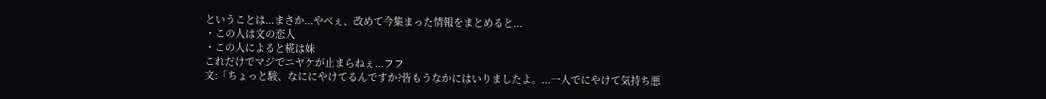ということは...まさか...やべぇ、改めて今集まった情報をまとめると...
・この人は文の恋人
・この人によると椛は妹
これだけでマジでニヤケが止まらねぇ...フフ
文:「ちょっと駿、なににやけてるんですか?皆もうなかにはいりましたよ。...一人でにやけて気持ち悪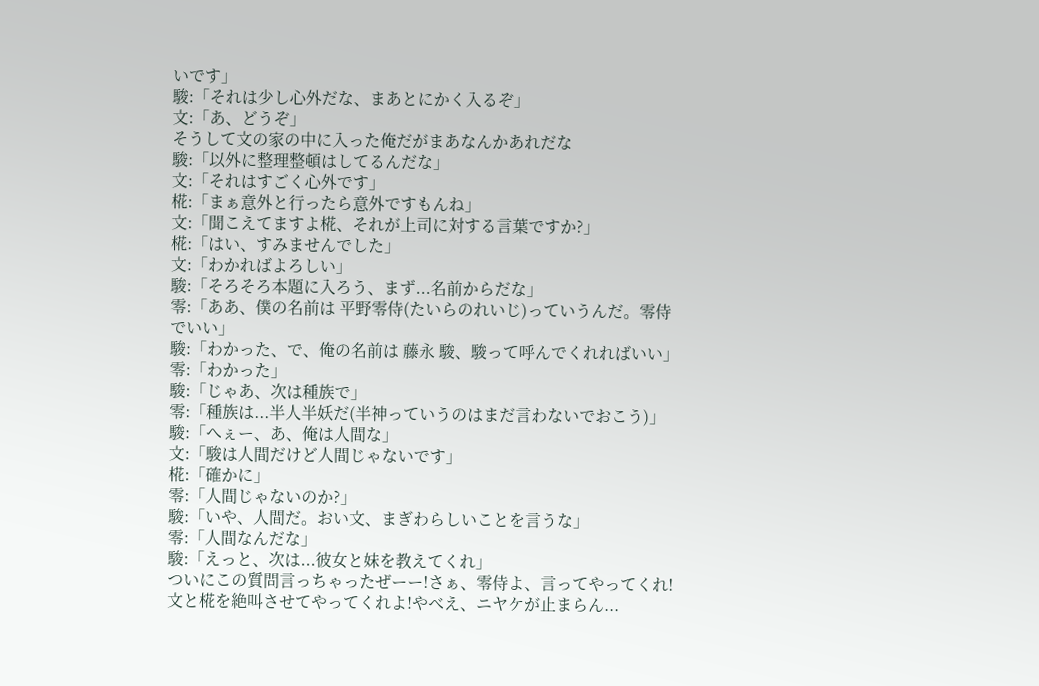いです」
駿:「それは少し心外だな、まあとにかく入るぞ」
文:「あ、どうぞ」
そうして文の家の中に入った俺だがまあなんかあれだな
駿:「以外に整理整頓はしてるんだな」
文:「それはすごく心外です」
椛:「まぁ意外と行ったら意外ですもんね」
文:「聞こえてますよ椛、それが上司に対する言葉ですか?」
椛:「はい、すみませんでした」
文:「わかればよろしい」
駿:「そろそろ本題に入ろう、まず...名前からだな」
零:「ああ、僕の名前は 平野零侍(たいらのれいじ)っていうんだ。零侍でいい」
駿:「わかった、で、俺の名前は 藤永 駿、駿って呼んでくれればいい」
零:「わかった」
駿:「じゃあ、次は種族で」
零:「種族は...半人半妖だ(半神っていうのはまだ言わないでおこう)」
駿:「へぇー、あ、俺は人間な」
文:「駿は人間だけど人間じゃないです」
椛:「確かに」
零:「人間じゃないのか?」
駿:「いや、人間だ。おい文、まぎわらしいことを言うな」
零:「人間なんだな」
駿:「えっと、次は...彼女と妹を教えてくれ」
ついにこの質問言っちゃったぜーー!さぁ、零侍よ、言ってやってくれ!文と椛を絶叫させてやってくれよ!やべえ、ニヤケが止まらん...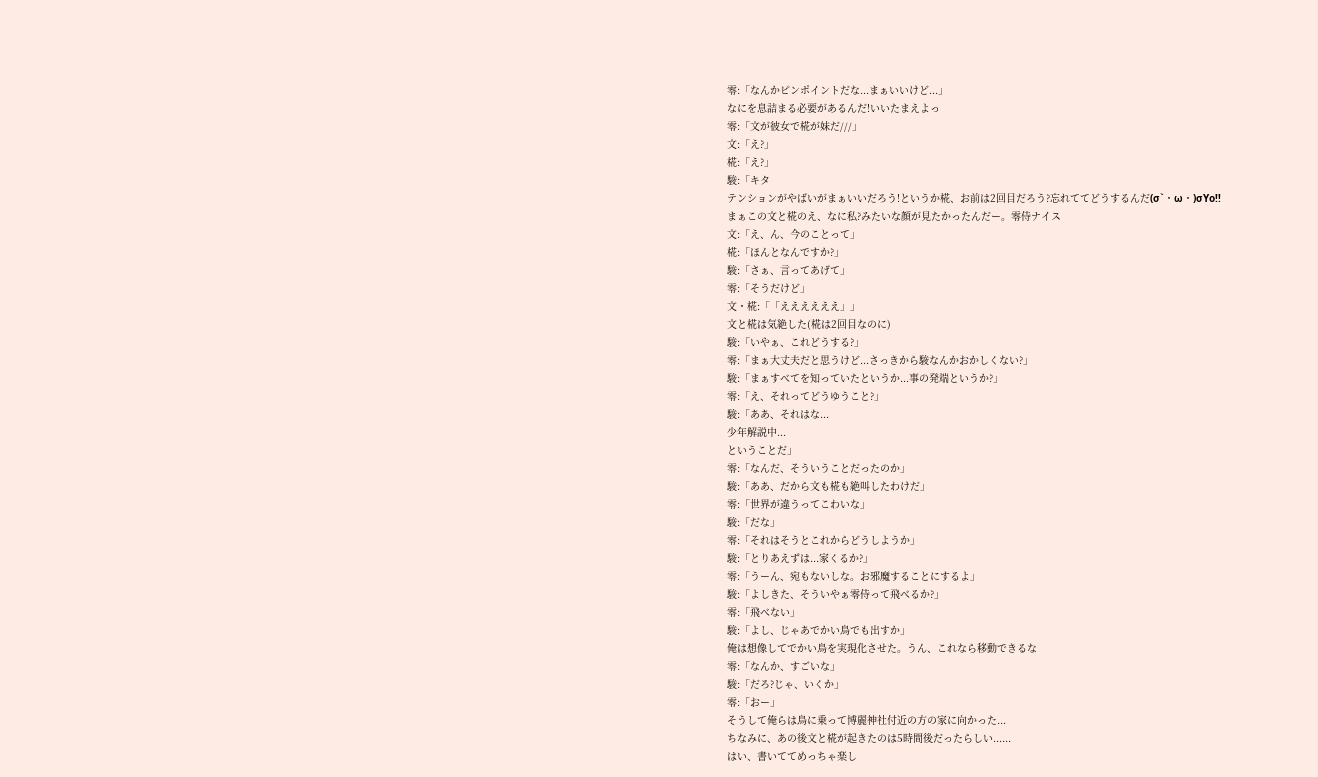零:「なんかピンポイントだな...まぁいいけど...」
なにを息詰まる必要があるんだ!いいたまえよっ
零:「文が彼女で椛が妹だ///」
文:「え?」
椛:「え?」
駿:「キタ
テンションがやばいがまぁいいだろう!というか椛、お前は2回目だろう?忘れててどうするんだ(σ`・ω・)σYo!!
まぁこの文と椛のえ、なに私?みたいな顔が見たかったんだー。零侍ナイス
文:「え、ん、今のことって」
椛:「ほんとなんですか?」
駿:「さぁ、言ってあげて」
零:「そうだけど」
文・椛:「「ええええええ」」
文と椛は気絶した(椛は2回目なのに)
駿:「いやぁ、これどうする?」
零:「まぁ大丈夫だと思うけど...さっきから駿なんかおかしくない?」
駿:「まぁすべてを知っていたというか...事の発端というか?」
零:「え、それってどうゆうこと?」
駿:「ああ、それはな...
少年解説中...
ということだ」
零:「なんだ、そういうことだったのか」
駿:「ああ、だから文も椛も絶叫したわけだ」
零:「世界が違うってこわいな」
駿:「だな」
零:「それはそうとこれからどうしようか」
駿:「とりあえずは...家くるか?」
零:「うーん、宛もないしな。お邪魔することにするよ」
駿:「よしきた、そういやぁ零侍って飛べるか?」
零:「飛べない」
駿:「よし、じゃあでかい鳥でも出すか」
俺は想像してでかい鳥を実現化させた。うん、これなら移動できるな
零:「なんか、すごいな」
駿:「だろ?じゃ、いくか」
零:「おー」
そうして俺らは鳥に乗って博麗神社付近の方の家に向かった...
ちなみに、あの後文と椛が起きたのは5時間後だったらしい......
はい、書いててめっちゃ楽し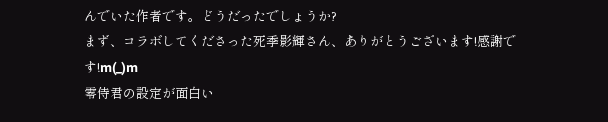んでいた作者です。どうだったでしょうか?
まず、コラボしてくださった死季影輝さん、ありがとうございます!感謝です!m(_)m
零侍君の設定が面白い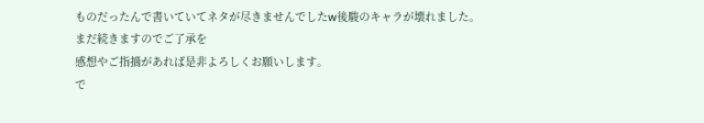ものだったんで書いていてネタが尽きませんでしたw後駿のキャラが壊れました。
まだ続きますのでご了承を
感想やご指摘があれば是非よろしくお願いします。
で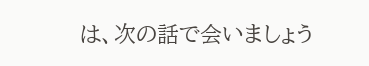は、次の話で会いましょう